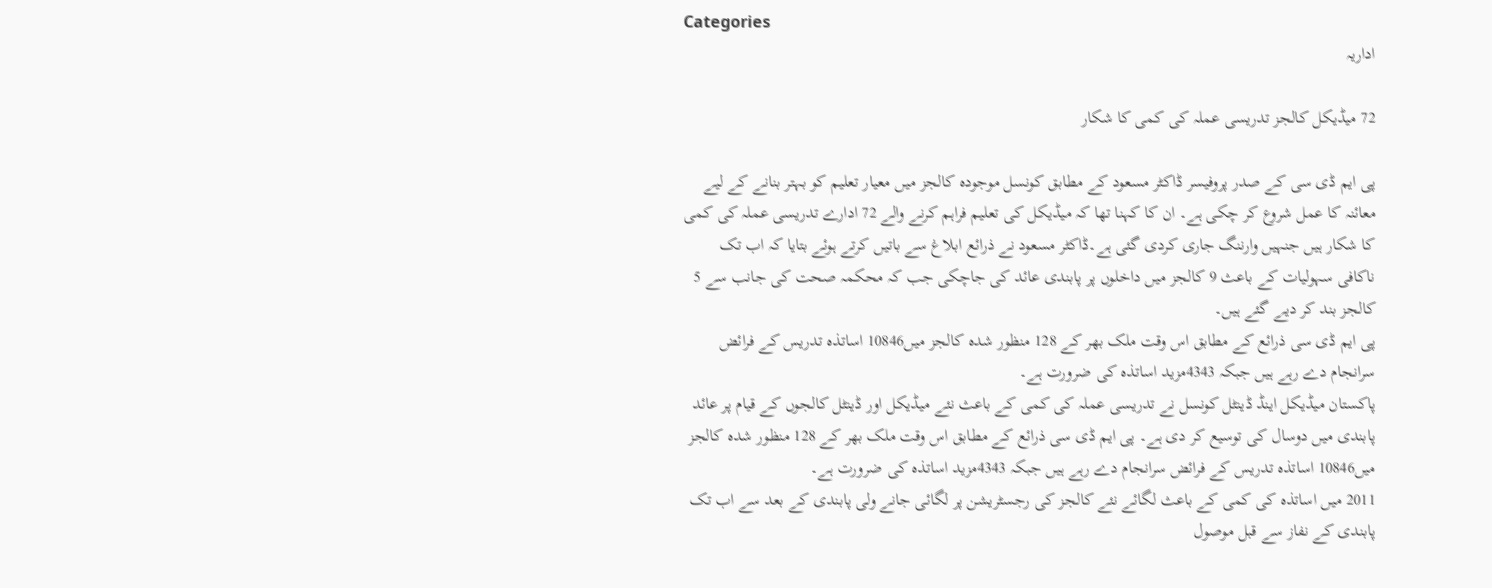Categories
اداریہ

72 میڈیکل کالجز تدریسی عملہ کی کمی کا شکار

پی ایم ڈی سی کے صدر پروفیسر ڈاکٹر مسعود کے مطابق کونسل موجودہ کالجز میں معیار تعلیم کو بہتر بنانے کے لیے معائنہ کا عمل شروع کر چکی ہے۔ ان کا کہنا تھا کہ میڈیکل کی تعلیم فراہم کرنے والے 72 ادارے تدریسی عملہ کی کمی کا شکار ہیں جنہیں وارننگ جاری کردی گئی ہے۔ڈاکٹر مسعود نے ذرائع ابلاغ سے باتیں کرتے ہوئے بتایا کہ اب تک ناکافی سہولیات کے باعث 9 کالجز میں داخلوں پر پابندی عائد کی جاچکی جب کہ محکمہ صحت کی جانب سے 5 کالجز بند کر دیے گئے ہیں۔
پی ایم ڈی سی ذرائع کے مطابق اس وقت ملک بھر کے 128 منظور شدہ کالجز میں10846 اساتذہ تدریس کے فرائض سرانجام دے رہے ہیں جبکہ 4343مزید اساتذہ کی ضرورت ہے۔
پاکستان میڈیکل اینڈ ڈینٹل کونسل نے تدریسی عملہ کی کمی کے باعث نئے میڈیکل اور ڈینٹل کالجوں کے قیام پر عائد پابندی میں دوسال کی توسیع کر دی ہے۔ پی ایم ڈی سی ذرائع کے مطابق اس وقت ملک بھر کے 128 منظور شدہ کالجز میں10846 اساتذہ تدریس کے فرائض سرانجام دے رہے ہیں جبکہ 4343مزید اساتذہ کی ضرورت ہے۔
2011 میں اساتذہ کی کمی کے باعث لگائے نئے کالجز کی رجسٹریشن پر لگائی جانے ولی پابندی کے بعد سے اب تک پابندی کے نفاز سے قبل موصول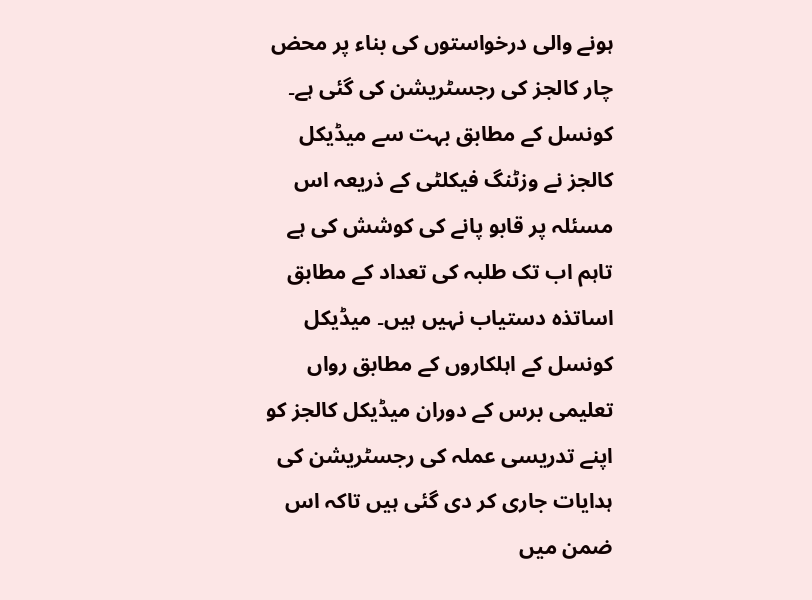ہونے والی درخواستوں کی بناء پر محض چار کالجز کی رجسٹریشن کی گئی ہے۔ کونسل کے مطابق بہت سے میڈیکل کالجز نے وزٹنگ فیکلٹی کے ذریعہ اس مسئلہ پر قابو پانے کی کوشش کی ہے تاہم اب تک طلبہ کی تعداد کے مطابق اساتذہ دستیاب نہیں ہیں۔ میڈیکل کونسل کے اہلکاروں کے مطابق رواں تعلیمی برس کے دوران میڈیکل کالجز کو اپنے تدریسی عملہ کی رجسٹریشن کی ہدایات جاری کر دی گئی ہیں تاکہ اس ضمن میں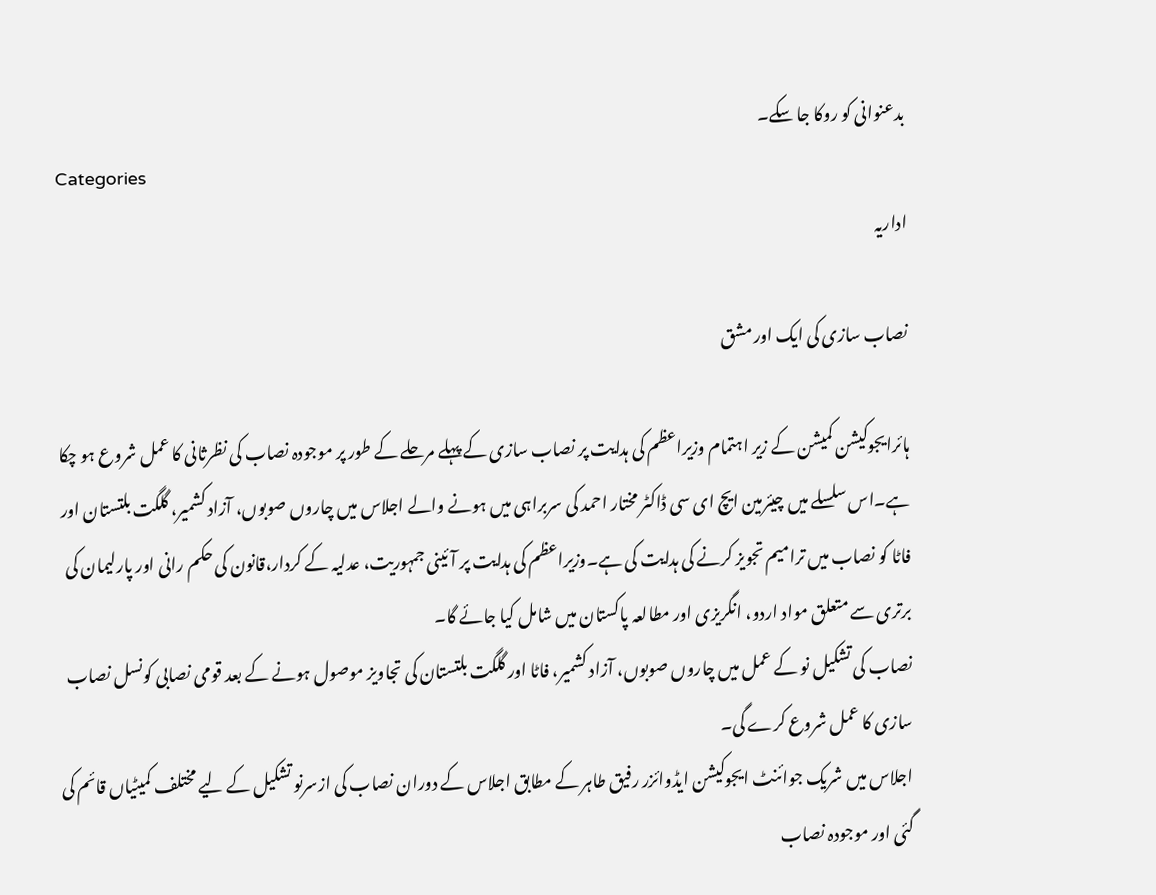بدعنوانی کو روکا جا سکے۔
Categories
اداریہ

نصاب سازی کی ایک اور مشق

ہائرایجوکیشن کمیشن کے زیر اہتمام وزیراعظم کی ہدایت پر نصاب سازی کے پہلے مرحلے کے طور پر موجودہ نصاب کی نظرثانی کا عمل شروع ہو چکا ہے۔اس سلسلے میں چیئرمین ایچ ای سی ڈاکٹر مختار احمد کی سربراہی میں ہونے والے اجلاس میں چاروں صوبوں، آزاد کشمیر، گلگت بلتستان اور فاٹا کو نصاب میں ترامیم تجویز کرنے کی ہدایت کی ہے۔وزیراعظم کی ہدایت پر آئینی جمہوریت، عدلیہ کے کردار،قانون کی حکم رانی اور پارلیمان کی برتری سے متعلق مواد اردو، انگریزی اور مطالعہ پاکستان میں شامل کیا جائے گا۔
نصاب کی تشکیل نو کے عمل میں چاروں صوبوں، آزاد کشمیر، فاٹا اور گلگت بلتستان کی تجاویز موصول ہونے کے بعد قومی نصابی کونسل نصاب سازی کا عمل شروع کرے گی۔
اجلاس میں شریک جوائنٹ ایجوکیشن ایڈوائزر رفیق طاہر کے مطابق اجلاس کے دوران نصاب کی ازسرنو تشکیل کے لیے مختلف کمیٹیاں قائم کی گئی اور موجودہ نصاب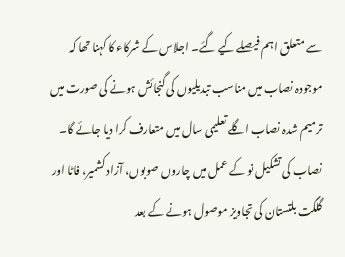سے متعلق اہم فیصلے کیے گئے۔ اجلاس کے شرکاء کا کہنا تھا کہ موجودہ نصاب میں مناسب تبدیلیوں کی گنجائش ہونے کی صورت میں ترمیم شدہ نصاب اگلے تعلیمی سال میں متعارف کرا دیا جائے گا۔
نصاب کی تشکیل نو کے عمل میں چاروں صوبوں، آزاد کشمیر، فاٹا اور گلگت بلتستان کی تجاویز موصول ہونے کے بعد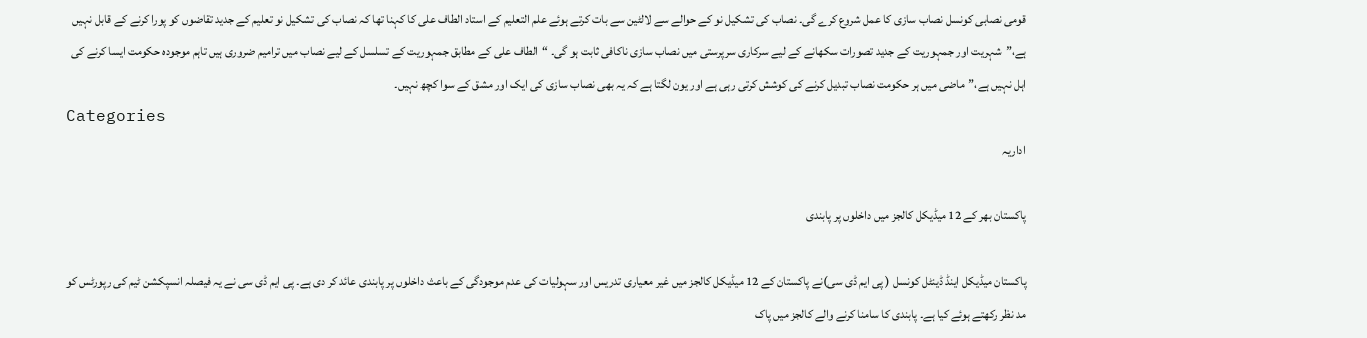قومی نصابی کونسل نصاب سازی کا عمل شروع کرے گی۔ نصاب کی تشکیل نو کے حوالے سے لالٹین سے بات کرتے ہوئے علم التعلیم کے استاد الطاف علی کا کہنا تھا کہ نصاب کی تشکیل نو تعلیم کے جدید تقاضوں کو پورا کرنے کے قابل نہیں ہے،”شہریت اور جمہوریت کے جدید تصورات سکھانے کے لیے سرکاری سرپرستی میں نصاب سازی ناکافی ثابت ہو گی۔ “الطاف علی کے مطابق جمہوریت کے تسلسل کے لیے نصاب میں ترامیم ضروری ہیں تاہم موجودہ حکومت ایسا کرنے کی اہل نہیں ہے،”ماضی میں ہر حکومت نصاب تبدیل کرنے کی کوشش کرتی رہی ہے اور یون لگتا ہے کہ یہ بھی نصاب سازی کی ایک اور مشق کے سوا کچھ نہیں۔
Categories
اداریہ

پاکستان بھر کے 12 میڈیکل کالجز میں داخلوں پر پابندی

پاکستان میڈیکل اینڈ ڈینٹل کونسل ( پی ایم ڈی سی)نے پاکستان کے 12 میڈیکل کالجز میں غیر معیاری تدریس اور سہولیات کی عدم موجودگی کے باعث داخلوں پر پابندی عائد کر دی ہے۔ پی ایم ڈی سی نے یہ فیصلہ انسپکشن ٹیم کی رپورٹس کو مد نظر رکھتے ہوئے کیا ہے۔ پابندی کا سامنا کرنے والے کالجز میں پاک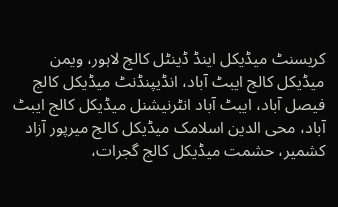کریسنٹ میڈیکل اینڈ ڈینٹل کالج لاہور، ویمن میڈیکل کالج ایبٹ آباد، انڈیپنڈنٹ میڈیکل کالج فیصل آباد، ایبٹ آباد انٹرنیشنل میڈیکل کالج ایبٹ آباد، محی الدین اسلامک میڈیکل کالج میرپور آزاد کشمیر، حشمت میڈیکل کالج گجرات،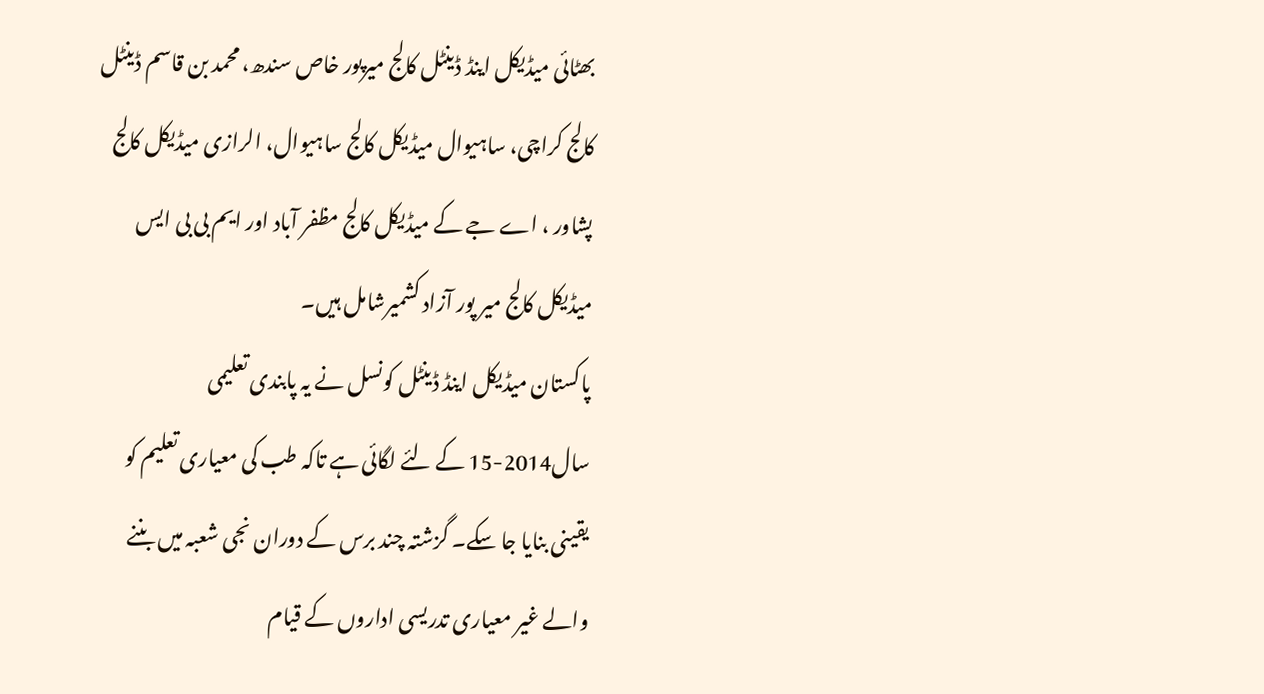بھٹائی میڈیکل اینڈ ڈینٹل کالج میرپور خاص سندھ، محمد بن قاسم ڈینٹل کالج کراچی، ساہیوال میڈیکل کالج ساہیوال، الرازی میڈیکل کالج پشاور ، اے جے کے میڈیکل کالج مظفر آباد اور ایم بی بی ایس میڈیکل کالج میر پور آزاد کشمیرشامل ہیں۔
پاکستان میڈیکل اینڈ ڈینٹل کونسل نے یہ پابندی تعلیمی سال2014-15 کے لئے لگائی ہے تاکہ طب کی معیاری تعلیم کو یقینی بنایا جا سکے۔ گزشتہ چند برس کے دوران نجی شعبہ میں بننے والے غیر معیاری تدریسی اداروں کے قیام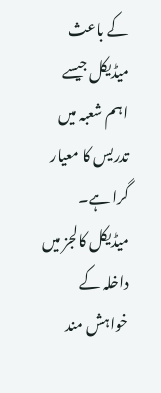کے باعث میڈیکل جیسے اہم شعبہ میں تدریس کا معیار گرا ہے۔ میڈیکل کالجز میں داخلہ کے خواہش مند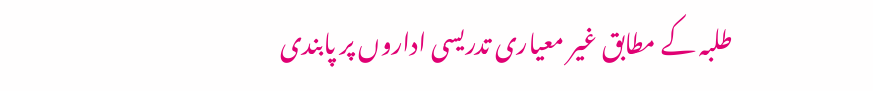طلبہ کے مطابق غیر معیاری تدریسی اداروں پر پابندی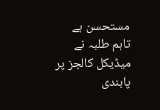مستحسن ہے تاہم طلبہ نے میڈیکل کالجز پر پابندی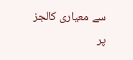سے معیاری کالجز پر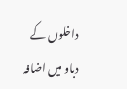داخلوں کے دباو میں اضافہ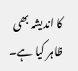کا اندیشہ بھی ظاہر کیا ہے۔